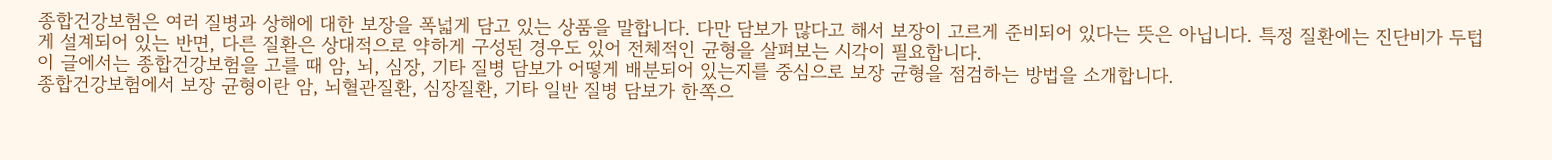종합건강보험은 여러 질병과 상해에 대한 보장을 폭넓게 담고 있는 상품을 말합니다. 다만 담보가 많다고 해서 보장이 고르게 준비되어 있다는 뜻은 아닙니다. 특정 질환에는 진단비가 두텁게 설계되어 있는 반면, 다른 질환은 상대적으로 약하게 구성된 경우도 있어 전체적인 균형을 살펴보는 시각이 필요합니다.
이 글에서는 종합건강보험을 고를 때 암, 뇌, 심장, 기타 질병 담보가 어떻게 배분되어 있는지를 중심으로 보장 균형을 점검하는 방법을 소개합니다.
종합건강보험에서 보장 균형이란 암, 뇌혈관질환, 심장질환, 기타 일반 질병 담보가 한쪽으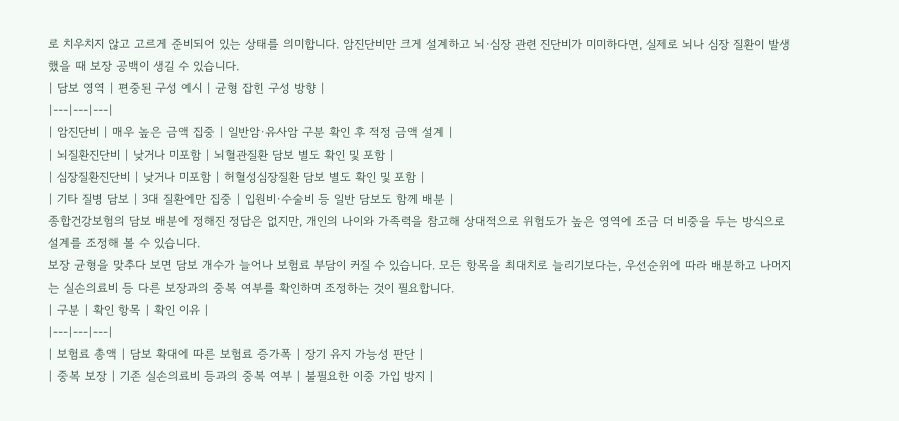로 치우치지 않고 고르게 준비되어 있는 상태를 의미합니다. 암진단비만 크게 설계하고 뇌·심장 관련 진단비가 미미하다면, 실제로 뇌나 심장 질환이 발생했을 때 보장 공백이 생길 수 있습니다.
| 담보 영역 | 편중된 구성 예시 | 균형 잡힌 구성 방향 |
|---|---|---|
| 암진단비 | 매우 높은 금액 집중 | 일반암·유사암 구분 확인 후 적정 금액 설계 |
| 뇌질환진단비 | 낮거나 미포함 | 뇌혈관질환 담보 별도 확인 및 포함 |
| 심장질환진단비 | 낮거나 미포함 | 허혈성심장질환 담보 별도 확인 및 포함 |
| 기타 질병 담보 | 3대 질환에만 집중 | 입원비·수술비 등 일반 담보도 함께 배분 |
종합건강보험의 담보 배분에 정해진 정답은 없지만, 개인의 나이와 가족력을 참고해 상대적으로 위험도가 높은 영역에 조금 더 비중을 두는 방식으로 설계를 조정해 볼 수 있습니다.
보장 균형을 맞추다 보면 담보 개수가 늘어나 보험료 부담이 커질 수 있습니다. 모든 항목을 최대치로 늘리기보다는, 우선순위에 따라 배분하고 나머지는 실손의료비 등 다른 보장과의 중복 여부를 확인하며 조정하는 것이 필요합니다.
| 구분 | 확인 항목 | 확인 이유 |
|---|---|---|
| 보험료 총액 | 담보 확대에 따른 보험료 증가폭 | 장기 유지 가능성 판단 |
| 중복 보장 | 기존 실손의료비 등과의 중복 여부 | 불필요한 이중 가입 방지 |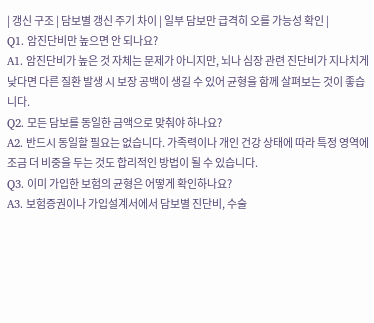| 갱신 구조 | 담보별 갱신 주기 차이 | 일부 담보만 급격히 오를 가능성 확인 |
Q1. 암진단비만 높으면 안 되나요?
A1. 암진단비가 높은 것 자체는 문제가 아니지만, 뇌나 심장 관련 진단비가 지나치게 낮다면 다른 질환 발생 시 보장 공백이 생길 수 있어 균형을 함께 살펴보는 것이 좋습니다.
Q2. 모든 담보를 동일한 금액으로 맞춰야 하나요?
A2. 반드시 동일할 필요는 없습니다. 가족력이나 개인 건강 상태에 따라 특정 영역에 조금 더 비중을 두는 것도 합리적인 방법이 될 수 있습니다.
Q3. 이미 가입한 보험의 균형은 어떻게 확인하나요?
A3. 보험증권이나 가입설계서에서 담보별 진단비, 수술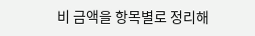비 금액을 항목별로 정리해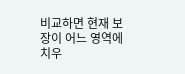비교하면 현재 보장이 어느 영역에 치우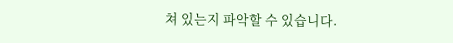쳐 있는지 파악할 수 있습니다.